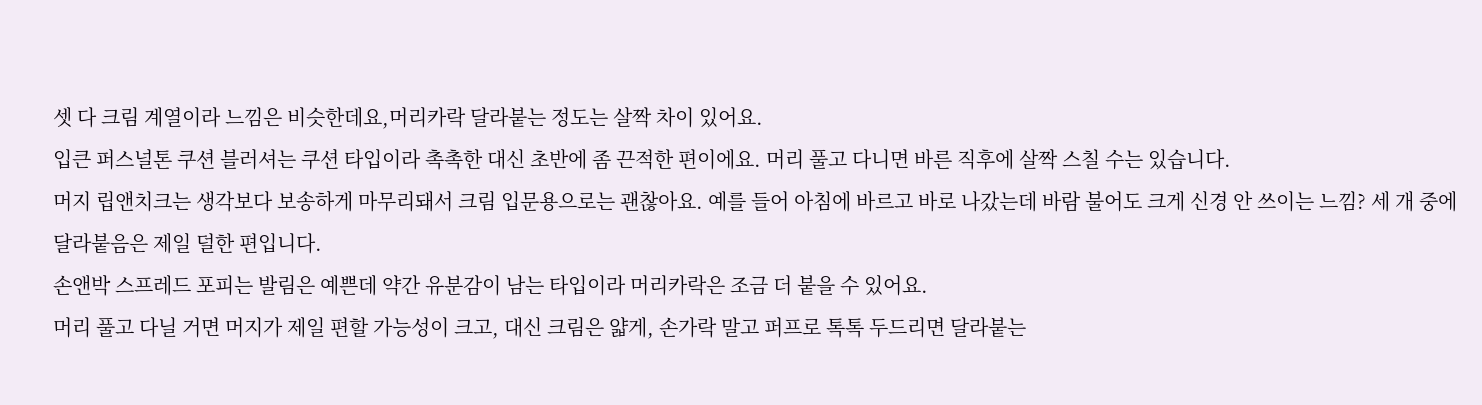셋 다 크림 계열이라 느낌은 비슷한데요,머리카락 달라붙는 정도는 살짝 차이 있어요.
입큰 퍼스널톤 쿠션 블러셔는 쿠션 타입이라 촉촉한 대신 초반에 좀 끈적한 편이에요. 머리 풀고 다니면 바른 직후에 살짝 스칠 수는 있습니다.
머지 립앤치크는 생각보다 보송하게 마무리돼서 크림 입문용으로는 괜찮아요. 예를 들어 아침에 바르고 바로 나갔는데 바람 불어도 크게 신경 안 쓰이는 느낌? 세 개 중에 달라붙음은 제일 덜한 편입니다.
손앤박 스프레드 포피는 발림은 예쁜데 약간 유분감이 남는 타입이라 머리카락은 조금 더 붙을 수 있어요.
머리 풀고 다닐 거면 머지가 제일 편할 가능성이 크고, 대신 크림은 얇게, 손가락 말고 퍼프로 톡톡 두드리면 달라붙는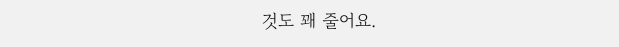것도 꽤 줄어요.